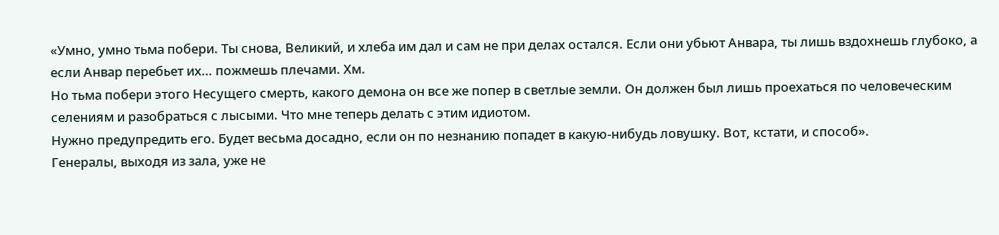«Умно, умно тьма побери. Ты снова, Великий, и хлеба им дал и сам не при делах остался. Если они убьют Анвара, ты лишь вздохнешь глубоко, а если Анвар перебьет их… пожмешь плечами. Хм.
Но тьма побери этого Несущего смерть, какого демона он все же попер в светлые земли. Он должен был лишь проехаться по человеческим селениям и разобраться с лысыми. Что мне теперь делать с этим идиотом.
Нужно предупредить его. Будет весьма досадно, если он по незнанию попадет в какую-нибудь ловушку. Вот, кстати, и способ».
Генералы, выходя из зала, уже не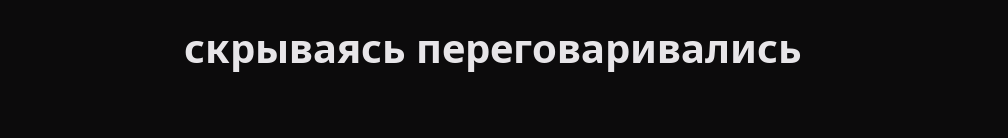скрываясь переговаривались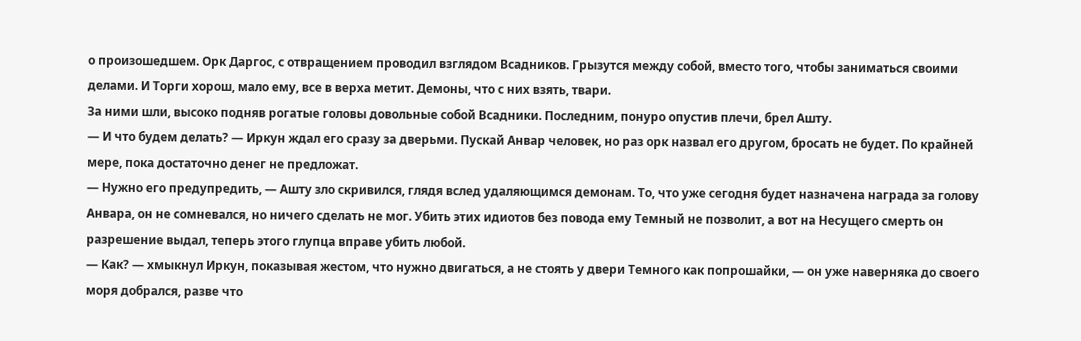о произошедшем. Орк Даргос, с отвращением проводил взглядом Всадников. Грызутся между собой, вместо того, чтобы заниматься своими делами. И Торги хорош, мало ему, все в верха метит. Демоны, что с них взять, твари.
За ними шли, высоко подняв рогатые головы довольные собой Всадники. Последним, понуро опустив плечи, брел Ашту.
— И что будем делать? — Иркун ждал его сразу за дверьми. Пускай Анвар человек, но раз орк назвал его другом, бросать не будет. По крайней мере, пока достаточно денег не предложат.
— Нужно его предупредить, — Ашту зло скривился, глядя вслед удаляющимся демонам. То, что уже сегодня будет назначена награда за голову Анвара, он не сомневался, но ничего сделать не мог. Убить этих идиотов без повода ему Темный не позволит, а вот на Несущего смерть он разрешение выдал, теперь этого глупца вправе убить любой.
— Как? — хмыкнул Иркун, показывая жестом, что нужно двигаться, а не стоять у двери Темного как попрошайки, — он уже наверняка до своего моря добрался, разве что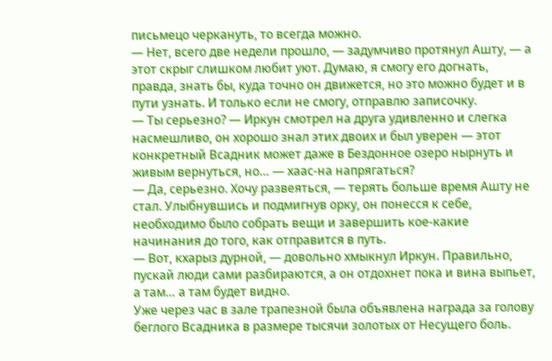письмецо черкануть, то всегда можно.
— Нет, всего две недели прошло, — задумчиво протянул Ашту, — а этот скрыг слишком любит уют. Думаю, я смогу его догнать, правда, знать бы, куда точно он движется, но это можно будет и в пути узнать. И только если не смогу, отправлю записочку.
— Ты серьезно? — Иркун смотрел на друга удивленно и слегка насмешливо, он хорошо знал этих двоих и был уверен — этот конкретный Всадник может даже в Бездонное озеро нырнуть и живым вернуться, но… — хаас-на напрягаться?
— Да, серьезно. Хочу развеяться, — терять больше время Ашту не стал. Улыбнувшись и подмигнув орку, он понесся к себе, необходимо было собрать вещи и завершить кое-какие начинания до того, как отправится в путь.
— Вот, кхарыз дурной, — довольно хмыкнул Иркун. Правильно, пускай люди сами разбираются, а он отдохнет пока и вина выпьет, а там… а там будет видно.
Уже через час в зале трапезной была объявлена награда за голову беглого Всадника в размере тысячи золотых от Несущего боль.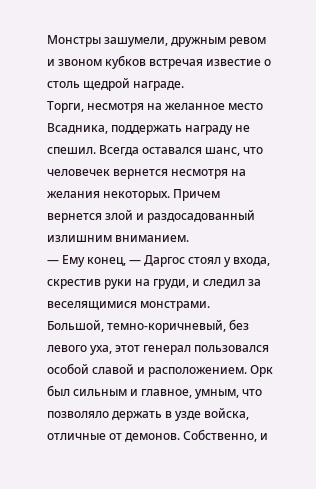Монстры зашумели, дружным ревом и звоном кубков встречая известие о столь щедрой награде.
Торги, несмотря на желанное место Всадника, поддержать награду не спешил. Всегда оставался шанс, что человечек вернется несмотря на желания некоторых. Причем вернется злой и раздосадованный излишним вниманием.
— Ему конец, — Даргос стоял у входа, скрестив руки на груди, и следил за веселящимися монстрами.
Большой, темно-коричневый, без левого уха, этот генерал пользовался особой славой и расположением. Орк был сильным и главное, умным, что позволяло держать в узде войска, отличные от демонов. Собственно, и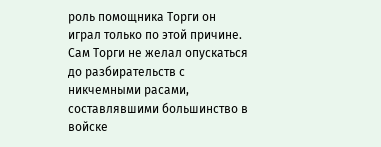роль помощника Торги он играл только по этой причине. Сам Торги не желал опускаться до разбирательств с никчемными расами, составлявшими большинство в войске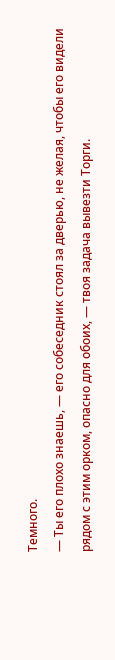Темного.
— Ты его плохо знаешь, — его собеседник стоял за дверью, не желая, чтобы его видели рядом с этим орком, опасно для обоих, — твоя задача вывезти Торги.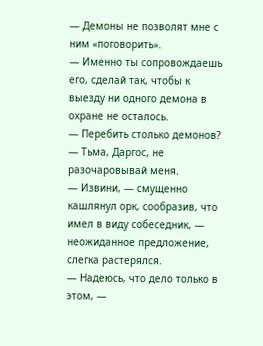— Демоны не позволят мне с ним «поговорить».
— Именно ты сопровождаешь его, сделай так, чтобы к выезду ни одного демона в охране не осталось.
— Перебить столько демонов?
— Тьма, Даргос, не разочаровывай меня.
— Извини, — смущенно кашлянул орк, сообразив, что имел в виду собеседник, — неожиданное предложение, слегка растерялся.
— Надеюсь, что дело только в этом, —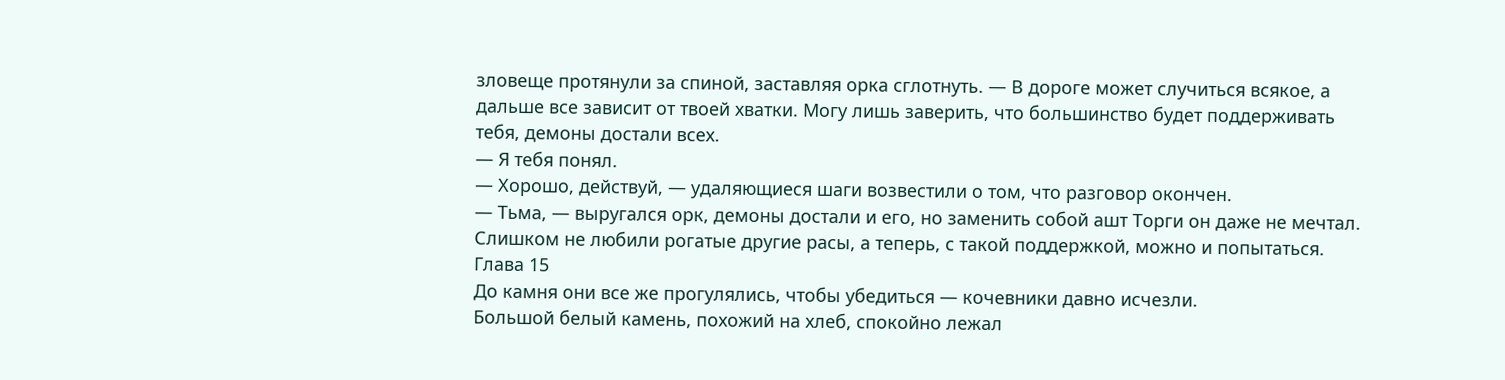зловеще протянули за спиной, заставляя орка сглотнуть. — В дороге может случиться всякое, а дальше все зависит от твоей хватки. Могу лишь заверить, что большинство будет поддерживать тебя, демоны достали всех.
— Я тебя понял.
— Хорошо, действуй, — удаляющиеся шаги возвестили о том, что разговор окончен.
— Тьма, — выругался орк, демоны достали и его, но заменить собой ашт Торги он даже не мечтал. Слишком не любили рогатые другие расы, а теперь, с такой поддержкой, можно и попытаться.
Глава 15
До камня они все же прогулялись, чтобы убедиться — кочевники давно исчезли.
Большой белый камень, похожий на хлеб, спокойно лежал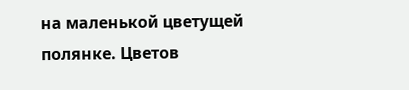на маленькой цветущей полянке. Цветов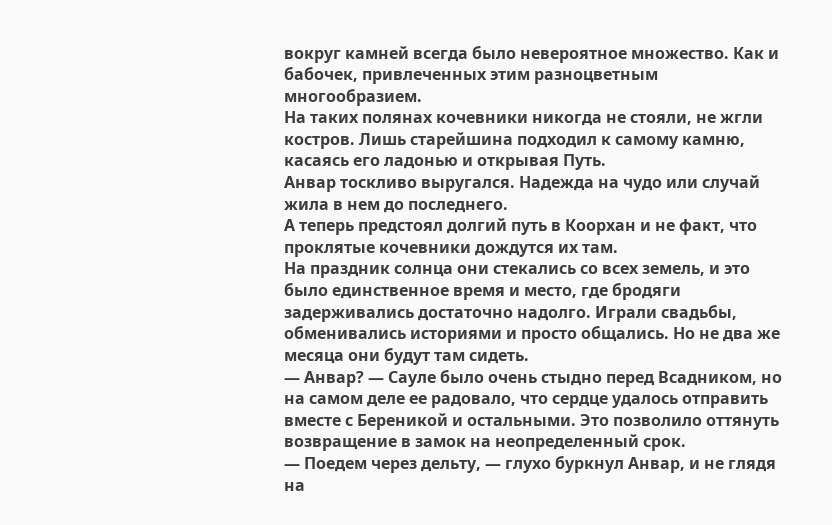вокруг камней всегда было невероятное множество. Как и бабочек, привлеченных этим разноцветным многообразием.
На таких полянах кочевники никогда не стояли, не жгли костров. Лишь старейшина подходил к самому камню, касаясь его ладонью и открывая Путь.
Анвар тоскливо выругался. Надежда на чудо или случай жила в нем до последнего.
А теперь предстоял долгий путь в Коорхан и не факт, что проклятые кочевники дождутся их там.
На праздник солнца они стекались со всех земель, и это было единственное время и место, где бродяги задерживались достаточно надолго. Играли свадьбы, обменивались историями и просто общались. Но не два же месяца они будут там сидеть.
— Анвар? — Сауле было очень стыдно перед Всадником, но на самом деле ее радовало, что сердце удалось отправить вместе с Береникой и остальными. Это позволило оттянуть возвращение в замок на неопределенный срок.
— Поедем через дельту, — глухо буркнул Анвар, и не глядя на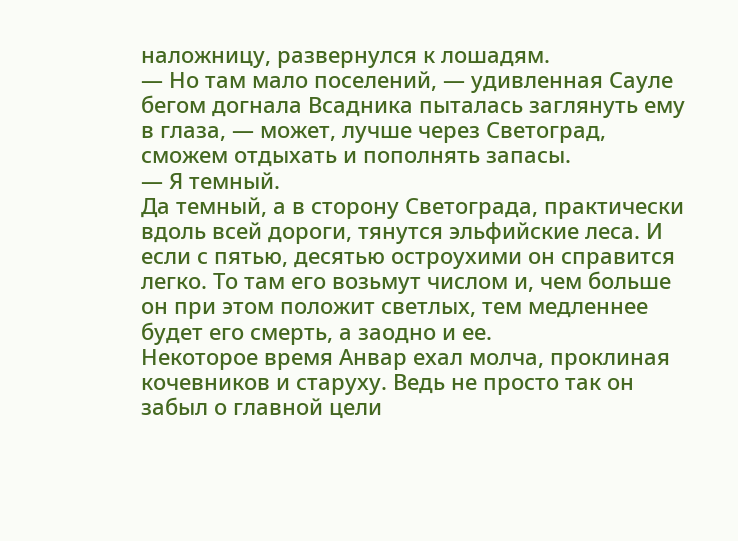наложницу, развернулся к лошадям.
— Но там мало поселений, — удивленная Сауле бегом догнала Всадника пыталась заглянуть ему в глаза, — может, лучше через Светоград, сможем отдыхать и пополнять запасы.
— Я темный.
Да темный, а в сторону Светограда, практически вдоль всей дороги, тянутся эльфийские леса. И если с пятью, десятью остроухими он справится легко. То там его возьмут числом и, чем больше он при этом положит светлых, тем медленнее будет его смерть, а заодно и ее.
Некоторое время Анвар ехал молча, проклиная кочевников и старуху. Ведь не просто так он забыл о главной цели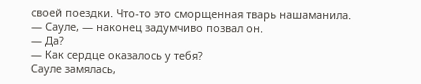своей поездки. Что-то это сморщенная тварь нашаманила.
— Сауле, — наконец задумчиво позвал он.
— Да?
— Как сердце оказалось у тебя?
Сауле замялась,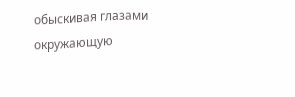обыскивая глазами окружающую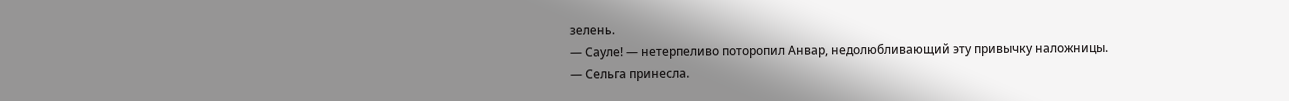зелень.
— Сауле! — нетерпеливо поторопил Анвар, недолюбливающий эту привычку наложницы.
— Сельга принесла.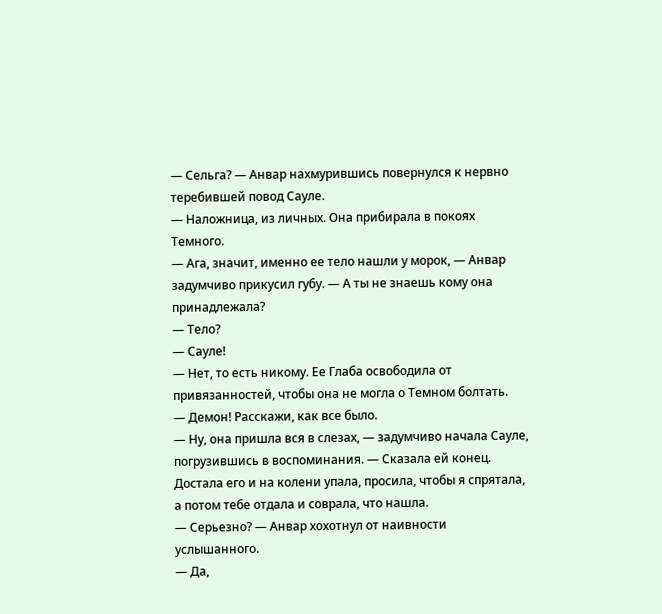— Сельга? — Анвар нахмурившись повернулся к нервно теребившей повод Сауле.
— Наложница, из личных. Она прибирала в покоях Темного.
— Ага, значит, именно ее тело нашли у морок, — Анвар задумчиво прикусил губу. — А ты не знаешь кому она принадлежала?
— Тело?
— Сауле!
— Нет, то есть никому. Ее Глаба освободила от привязанностей, чтобы она не могла о Темном болтать.
— Демон! Расскажи, как все было.
— Ну, она пришла вся в слезах, — задумчиво начала Сауле, погрузившись в воспоминания. — Сказала ей конец. Достала его и на колени упала, просила, чтобы я спрятала, а потом тебе отдала и соврала, что нашла.
— Серьезно? — Анвар хохотнул от наивности услышанного.
— Да,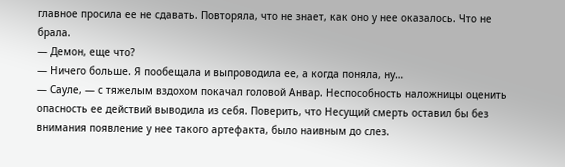главное просила ее не сдавать. Повторяла, что не знает, как оно у нее оказалось. Что не брала.
— Демон, еще что?
— Ничего больше. Я пообещала и выпроводила ее, а когда поняла, ну…
— Сауле, — с тяжелым вздохом покачал головой Анвар. Неспособность наложницы оценить опасность ее действий выводила из себя. Поверить, что Несущий смерть оставил бы без внимания появление у нее такого артефакта, было наивным до слез.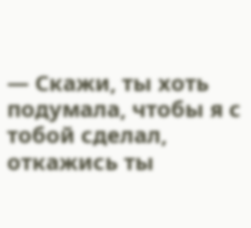— Скажи, ты хоть подумала, чтобы я с тобой сделал, откажись ты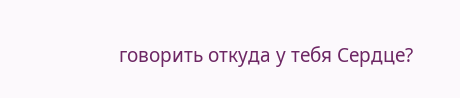говорить откуда у тебя Сердце?